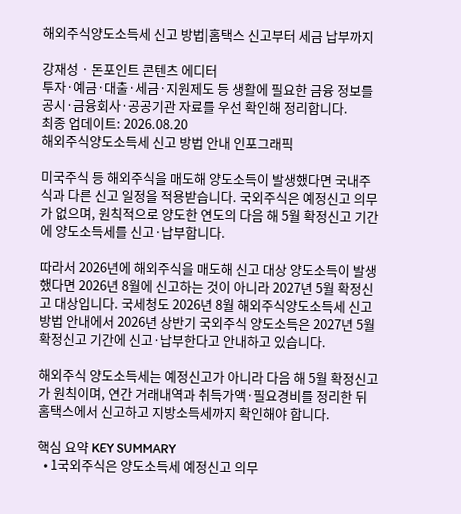해외주식양도소득세 신고 방법|홈택스 신고부터 세금 납부까지

강재성 · 돈포인트 콘텐츠 에디터
투자·예금·대출·세금·지원제도 등 생활에 필요한 금융 정보를 공시·금융회사·공공기관 자료를 우선 확인해 정리합니다.
최종 업데이트: 2026.08.20
해외주식양도소득세 신고 방법 안내 인포그래픽

미국주식 등 해외주식을 매도해 양도소득이 발생했다면 국내주식과 다른 신고 일정을 적용받습니다. 국외주식은 예정신고 의무가 없으며, 원칙적으로 양도한 연도의 다음 해 5월 확정신고 기간에 양도소득세를 신고·납부합니다.

따라서 2026년에 해외주식을 매도해 신고 대상 양도소득이 발생했다면 2026년 8월에 신고하는 것이 아니라 2027년 5월 확정신고 대상입니다. 국세청도 2026년 8월 해외주식양도소득세 신고 방법 안내에서 2026년 상반기 국외주식 양도소득은 2027년 5월 확정신고 기간에 신고·납부한다고 안내하고 있습니다.

해외주식 양도소득세는 예정신고가 아니라 다음 해 5월 확정신고가 원칙이며, 연간 거래내역과 취득가액·필요경비를 정리한 뒤 홈택스에서 신고하고 지방소득세까지 확인해야 합니다.

핵심 요약 KEY SUMMARY
  • 1국외주식은 양도소득세 예정신고 의무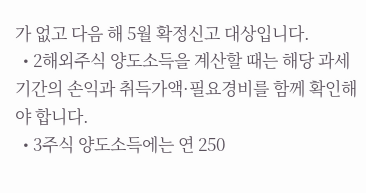가 없고 다음 해 5월 확정신고 대상입니다.
  • 2해외주식 양도소득을 계산할 때는 해당 과세기간의 손익과 취득가액·필요경비를 함께 확인해야 합니다.
  • 3주식 양도소득에는 연 250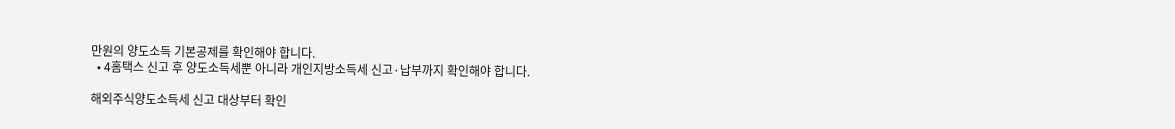만원의 양도소득 기본공제를 확인해야 합니다.
  • 4홈택스 신고 후 양도소득세뿐 아니라 개인지방소득세 신고·납부까지 확인해야 합니다.

해외주식양도소득세 신고 대상부터 확인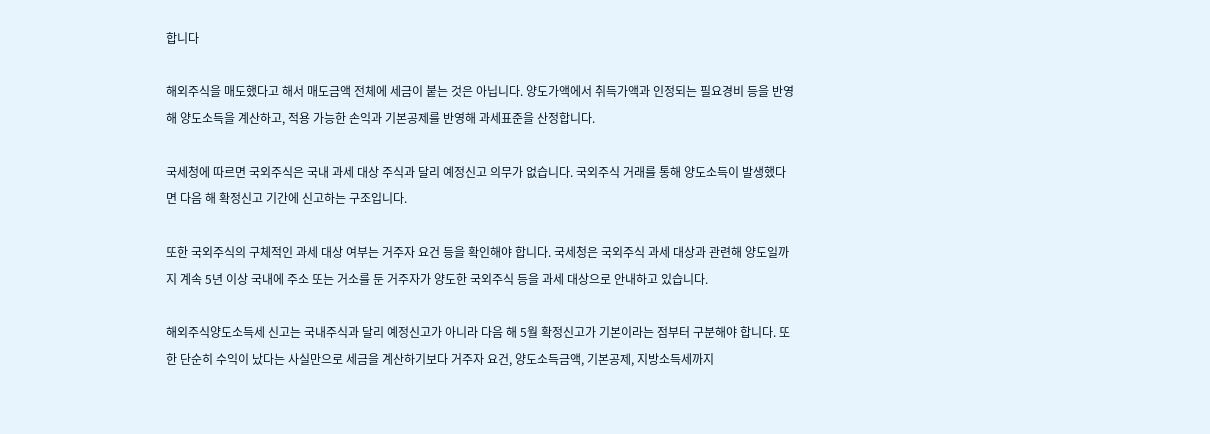합니다

해외주식을 매도했다고 해서 매도금액 전체에 세금이 붙는 것은 아닙니다. 양도가액에서 취득가액과 인정되는 필요경비 등을 반영해 양도소득을 계산하고, 적용 가능한 손익과 기본공제를 반영해 과세표준을 산정합니다.

국세청에 따르면 국외주식은 국내 과세 대상 주식과 달리 예정신고 의무가 없습니다. 국외주식 거래를 통해 양도소득이 발생했다면 다음 해 확정신고 기간에 신고하는 구조입니다.

또한 국외주식의 구체적인 과세 대상 여부는 거주자 요건 등을 확인해야 합니다. 국세청은 국외주식 과세 대상과 관련해 양도일까지 계속 5년 이상 국내에 주소 또는 거소를 둔 거주자가 양도한 국외주식 등을 과세 대상으로 안내하고 있습니다.

해외주식양도소득세 신고는 국내주식과 달리 예정신고가 아니라 다음 해 5월 확정신고가 기본이라는 점부터 구분해야 합니다. 또한 단순히 수익이 났다는 사실만으로 세금을 계산하기보다 거주자 요건, 양도소득금액, 기본공제, 지방소득세까지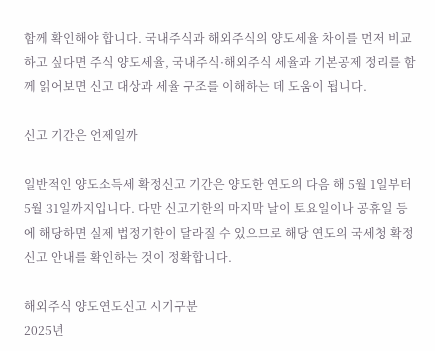함께 확인해야 합니다. 국내주식과 해외주식의 양도세율 차이를 먼저 비교하고 싶다면 주식 양도세율, 국내주식·해외주식 세율과 기본공제 정리를 함께 읽어보면 신고 대상과 세율 구조를 이해하는 데 도움이 됩니다.

신고 기간은 언제일까

일반적인 양도소득세 확정신고 기간은 양도한 연도의 다음 해 5월 1일부터 5월 31일까지입니다. 다만 신고기한의 마지막 날이 토요일이나 공휴일 등에 해당하면 실제 법정기한이 달라질 수 있으므로 해당 연도의 국세청 확정신고 안내를 확인하는 것이 정확합니다.

해외주식 양도연도신고 시기구분
2025년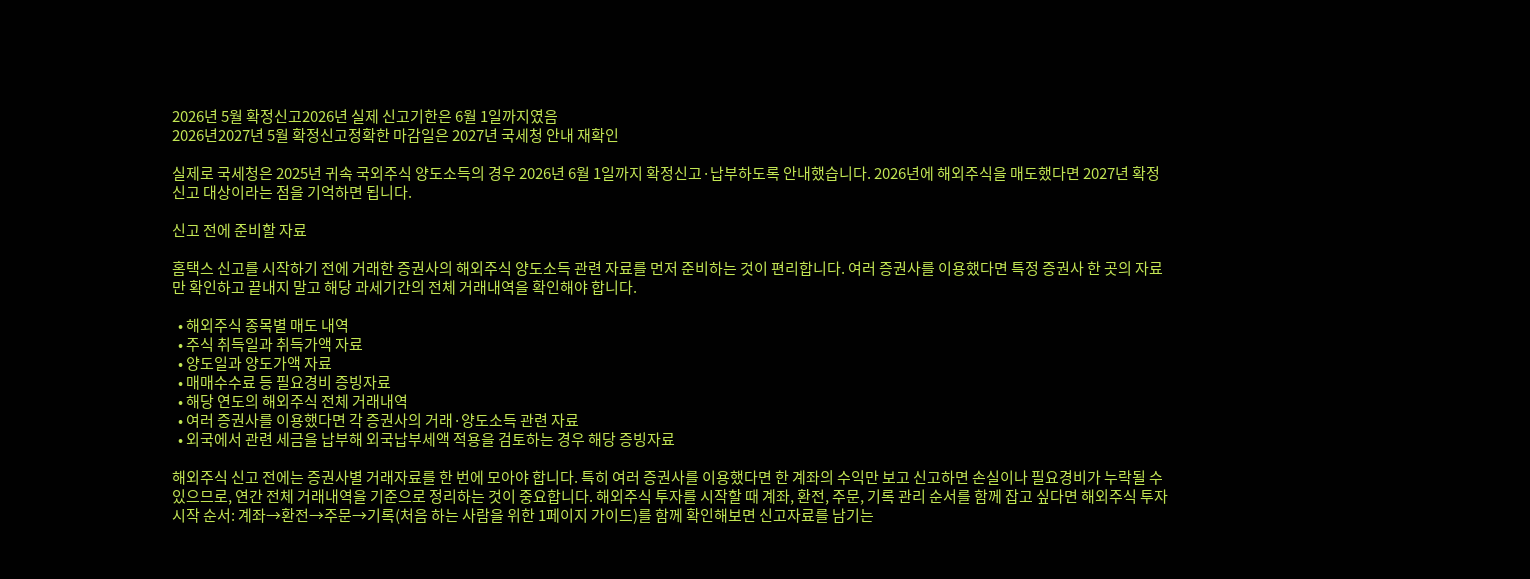2026년 5월 확정신고2026년 실제 신고기한은 6월 1일까지였음
2026년2027년 5월 확정신고정확한 마감일은 2027년 국세청 안내 재확인

실제로 국세청은 2025년 귀속 국외주식 양도소득의 경우 2026년 6월 1일까지 확정신고·납부하도록 안내했습니다. 2026년에 해외주식을 매도했다면 2027년 확정신고 대상이라는 점을 기억하면 됩니다.

신고 전에 준비할 자료

홈택스 신고를 시작하기 전에 거래한 증권사의 해외주식 양도소득 관련 자료를 먼저 준비하는 것이 편리합니다. 여러 증권사를 이용했다면 특정 증권사 한 곳의 자료만 확인하고 끝내지 말고 해당 과세기간의 전체 거래내역을 확인해야 합니다.

  • 해외주식 종목별 매도 내역
  • 주식 취득일과 취득가액 자료
  • 양도일과 양도가액 자료
  • 매매수수료 등 필요경비 증빙자료
  • 해당 연도의 해외주식 전체 거래내역
  • 여러 증권사를 이용했다면 각 증권사의 거래·양도소득 관련 자료
  • 외국에서 관련 세금을 납부해 외국납부세액 적용을 검토하는 경우 해당 증빙자료

해외주식 신고 전에는 증권사별 거래자료를 한 번에 모아야 합니다. 특히 여러 증권사를 이용했다면 한 계좌의 수익만 보고 신고하면 손실이나 필요경비가 누락될 수 있으므로, 연간 전체 거래내역을 기준으로 정리하는 것이 중요합니다. 해외주식 투자를 시작할 때 계좌, 환전, 주문, 기록 관리 순서를 함께 잡고 싶다면 해외주식 투자 시작 순서: 계좌→환전→주문→기록(처음 하는 사람을 위한 1페이지 가이드)를 함께 확인해보면 신고자료를 남기는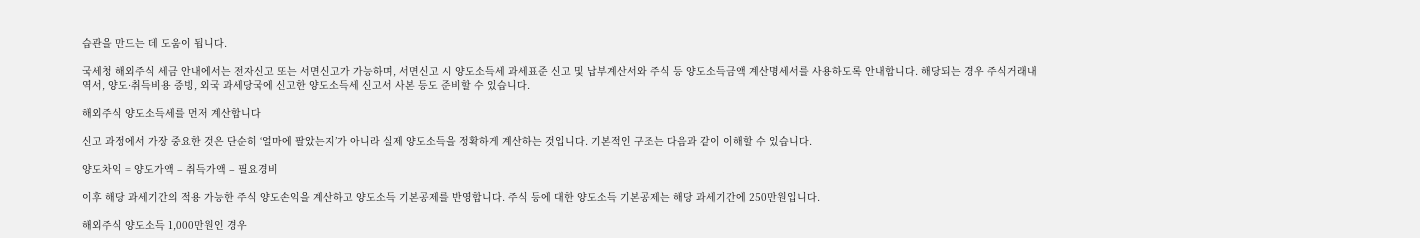습관을 만드는 데 도움이 됩니다.

국세청 해외주식 세금 안내에서는 전자신고 또는 서면신고가 가능하며, 서면신고 시 양도소득세 과세표준 신고 및 납부계산서와 주식 등 양도소득금액 계산명세서를 사용하도록 안내합니다. 해당되는 경우 주식거래내역서, 양도·취득비용 증빙, 외국 과세당국에 신고한 양도소득세 신고서 사본 등도 준비할 수 있습니다.

해외주식 양도소득세를 먼저 계산합니다

신고 과정에서 가장 중요한 것은 단순히 ‘얼마에 팔았는지’가 아니라 실제 양도소득을 정확하게 계산하는 것입니다. 기본적인 구조는 다음과 같이 이해할 수 있습니다.

양도차익 = 양도가액 – 취득가액 – 필요경비

이후 해당 과세기간의 적용 가능한 주식 양도손익을 계산하고 양도소득 기본공제를 반영합니다. 주식 등에 대한 양도소득 기본공제는 해당 과세기간에 250만원입니다.

해외주식 양도소득 1,000만원인 경우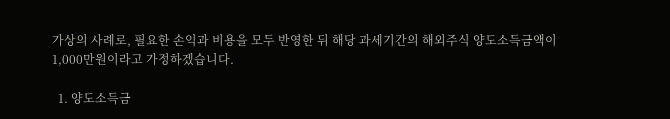가상의 사례로, 필요한 손익과 비용을 모두 반영한 뒤 해당 과세기간의 해외주식 양도소득금액이 1,000만원이라고 가정하겠습니다.

  1. 양도소득금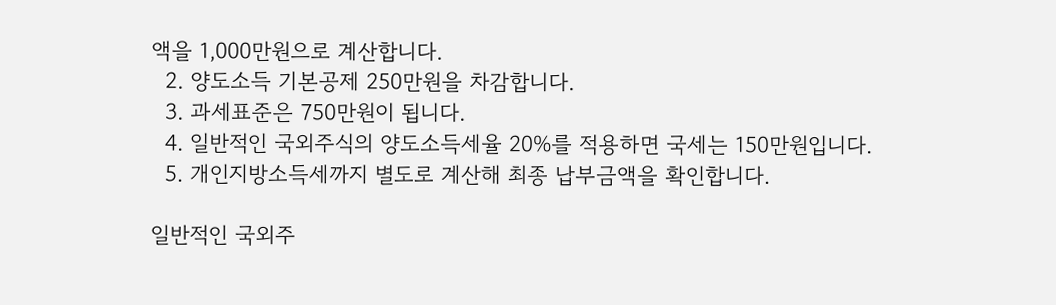액을 1,000만원으로 계산합니다.
  2. 양도소득 기본공제 250만원을 차감합니다.
  3. 과세표준은 750만원이 됩니다.
  4. 일반적인 국외주식의 양도소득세율 20%를 적용하면 국세는 150만원입니다.
  5. 개인지방소득세까지 별도로 계산해 최종 납부금액을 확인합니다.

일반적인 국외주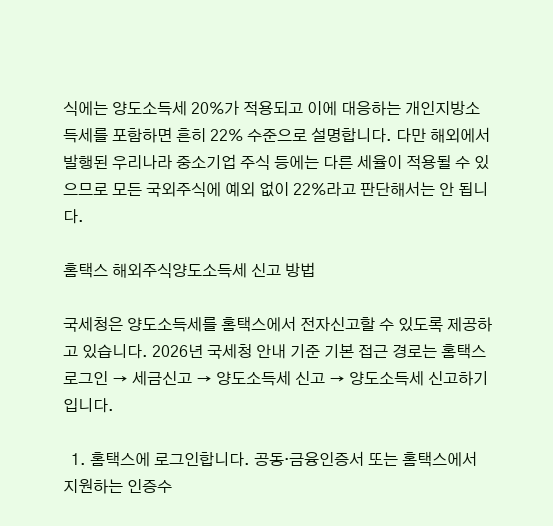식에는 양도소득세 20%가 적용되고 이에 대응하는 개인지방소득세를 포함하면 흔히 22% 수준으로 설명합니다. 다만 해외에서 발행된 우리나라 중소기업 주식 등에는 다른 세율이 적용될 수 있으므로 모든 국외주식에 예외 없이 22%라고 판단해서는 안 됩니다.

홈택스 해외주식양도소득세 신고 방법

국세청은 양도소득세를 홈택스에서 전자신고할 수 있도록 제공하고 있습니다. 2026년 국세청 안내 기준 기본 접근 경로는 홈택스 로그인 → 세금신고 → 양도소득세 신고 → 양도소득세 신고하기입니다.

  1. 홈택스에 로그인합니다. 공동·금융인증서 또는 홈택스에서 지원하는 인증수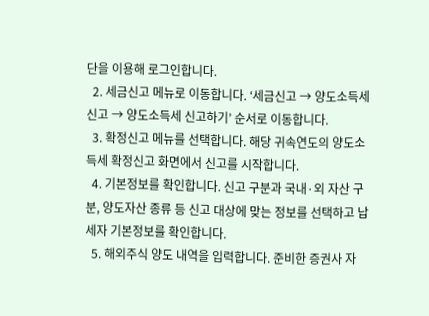단을 이용해 로그인합니다.
  2. 세금신고 메뉴로 이동합니다. ‘세금신고 → 양도소득세 신고 → 양도소득세 신고하기’ 순서로 이동합니다.
  3. 확정신고 메뉴를 선택합니다. 해당 귀속연도의 양도소득세 확정신고 화면에서 신고를 시작합니다.
  4. 기본정보를 확인합니다. 신고 구분과 국내·외 자산 구분, 양도자산 종류 등 신고 대상에 맞는 정보를 선택하고 납세자 기본정보를 확인합니다.
  5. 해외주식 양도 내역을 입력합니다. 준비한 증권사 자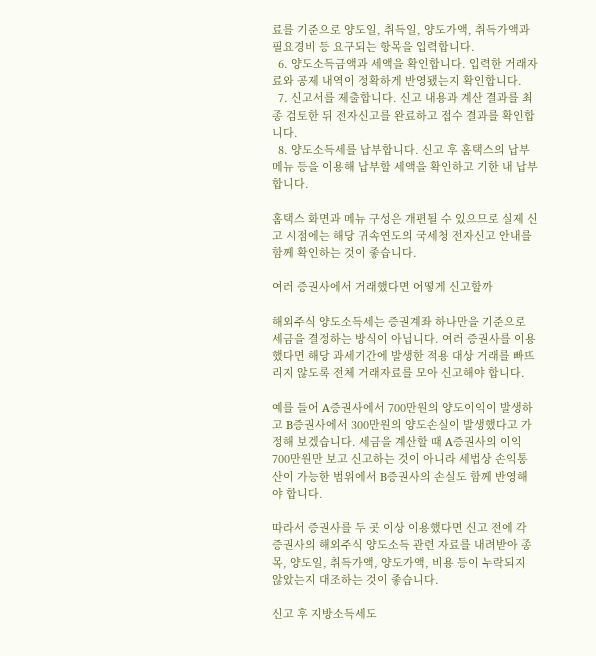료를 기준으로 양도일, 취득일, 양도가액, 취득가액과 필요경비 등 요구되는 항목을 입력합니다.
  6. 양도소득금액과 세액을 확인합니다. 입력한 거래자료와 공제 내역이 정확하게 반영됐는지 확인합니다.
  7. 신고서를 제출합니다. 신고 내용과 계산 결과를 최종 검토한 뒤 전자신고를 완료하고 접수 결과를 확인합니다.
  8. 양도소득세를 납부합니다. 신고 후 홈택스의 납부 메뉴 등을 이용해 납부할 세액을 확인하고 기한 내 납부합니다.

홈택스 화면과 메뉴 구성은 개편될 수 있으므로 실제 신고 시점에는 해당 귀속연도의 국세청 전자신고 안내를 함께 확인하는 것이 좋습니다.

여러 증권사에서 거래했다면 어떻게 신고할까

해외주식 양도소득세는 증권계좌 하나만을 기준으로 세금을 결정하는 방식이 아닙니다. 여러 증권사를 이용했다면 해당 과세기간에 발생한 적용 대상 거래를 빠뜨리지 않도록 전체 거래자료를 모아 신고해야 합니다.

예를 들어 A증권사에서 700만원의 양도이익이 발생하고 B증권사에서 300만원의 양도손실이 발생했다고 가정해 보겠습니다. 세금을 계산할 때 A증권사의 이익 700만원만 보고 신고하는 것이 아니라 세법상 손익통산이 가능한 범위에서 B증권사의 손실도 함께 반영해야 합니다.

따라서 증권사를 두 곳 이상 이용했다면 신고 전에 각 증권사의 해외주식 양도소득 관련 자료를 내려받아 종목, 양도일, 취득가액, 양도가액, 비용 등이 누락되지 않았는지 대조하는 것이 좋습니다.

신고 후 지방소득세도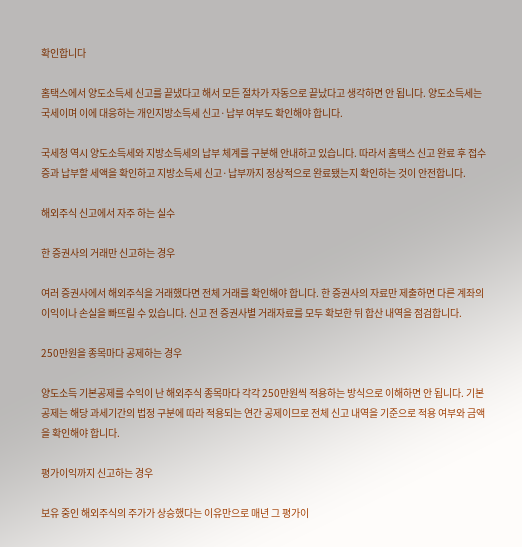확인합니다

홈택스에서 양도소득세 신고를 끝냈다고 해서 모든 절차가 자동으로 끝났다고 생각하면 안 됩니다. 양도소득세는 국세이며 이에 대응하는 개인지방소득세 신고·납부 여부도 확인해야 합니다.

국세청 역시 양도소득세와 지방소득세의 납부 체계를 구분해 안내하고 있습니다. 따라서 홈택스 신고 완료 후 접수증과 납부할 세액을 확인하고 지방소득세 신고·납부까지 정상적으로 완료됐는지 확인하는 것이 안전합니다.

해외주식 신고에서 자주 하는 실수

한 증권사의 거래만 신고하는 경우

여러 증권사에서 해외주식을 거래했다면 전체 거래를 확인해야 합니다. 한 증권사의 자료만 제출하면 다른 계좌의 이익이나 손실을 빠뜨릴 수 있습니다. 신고 전 증권사별 거래자료를 모두 확보한 뒤 합산 내역을 점검합니다.

250만원을 종목마다 공제하는 경우

양도소득 기본공제를 수익이 난 해외주식 종목마다 각각 250만원씩 적용하는 방식으로 이해하면 안 됩니다. 기본공제는 해당 과세기간의 법정 구분에 따라 적용되는 연간 공제이므로 전체 신고 내역을 기준으로 적용 여부와 금액을 확인해야 합니다.

평가이익까지 신고하는 경우

보유 중인 해외주식의 주가가 상승했다는 이유만으로 매년 그 평가이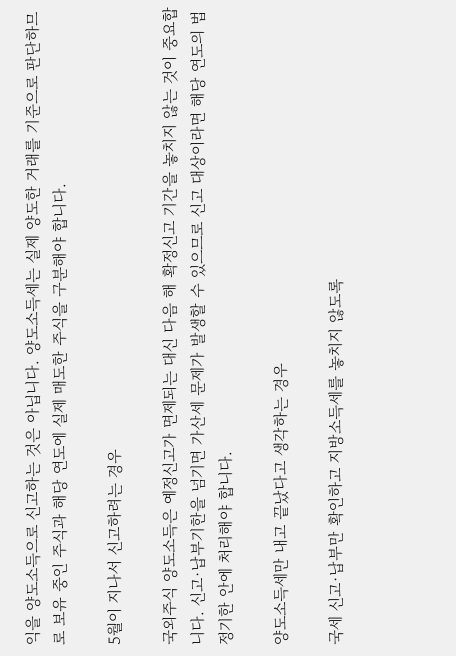익을 양도소득으로 신고하는 것은 아닙니다. 양도소득세는 실제 양도한 거래를 기준으로 판단하므로 보유 중인 주식과 해당 연도에 실제 매도한 주식을 구분해야 합니다.

5월이 지나서 신고하려는 경우

국외주식 양도소득은 예정신고가 면제되는 대신 다음 해 확정신고 기간을 놓치지 않는 것이 중요합니다. 신고·납부기한을 넘기면 가산세 문제가 발생할 수 있으므로 신고 대상이라면 해당 연도의 법정기한 안에 처리해야 합니다.

양도소득세만 내고 끝났다고 생각하는 경우

국세 신고·납부만 확인하고 지방소득세를 놓치지 않도록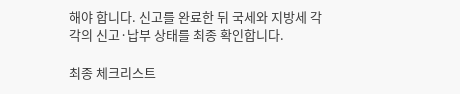해야 합니다. 신고를 완료한 뒤 국세와 지방세 각각의 신고·납부 상태를 최종 확인합니다.

최종 체크리스트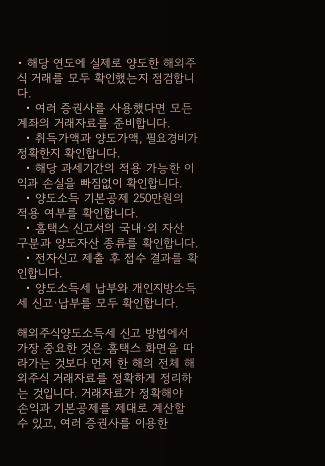• 해당 연도에 실제로 양도한 해외주식 거래를 모두 확인했는지 점검합니다.
  • 여러 증권사를 사용했다면 모든 계좌의 거래자료를 준비합니다.
  • 취득가액과 양도가액, 필요경비가 정확한지 확인합니다.
  • 해당 과세기간의 적용 가능한 이익과 손실을 빠짐없이 확인합니다.
  • 양도소득 기본공제 250만원의 적용 여부를 확인합니다.
  • 홈택스 신고서의 국내·외 자산 구분과 양도자산 종류를 확인합니다.
  • 전자신고 제출 후 접수 결과를 확인합니다.
  • 양도소득세 납부와 개인지방소득세 신고·납부를 모두 확인합니다.

해외주식양도소득세 신고 방법에서 가장 중요한 것은 홈택스 화면을 따라가는 것보다 먼저 한 해의 전체 해외주식 거래자료를 정확하게 정리하는 것입니다. 거래자료가 정확해야 손익과 기본공제를 제대로 계산할 수 있고, 여러 증권사를 이용한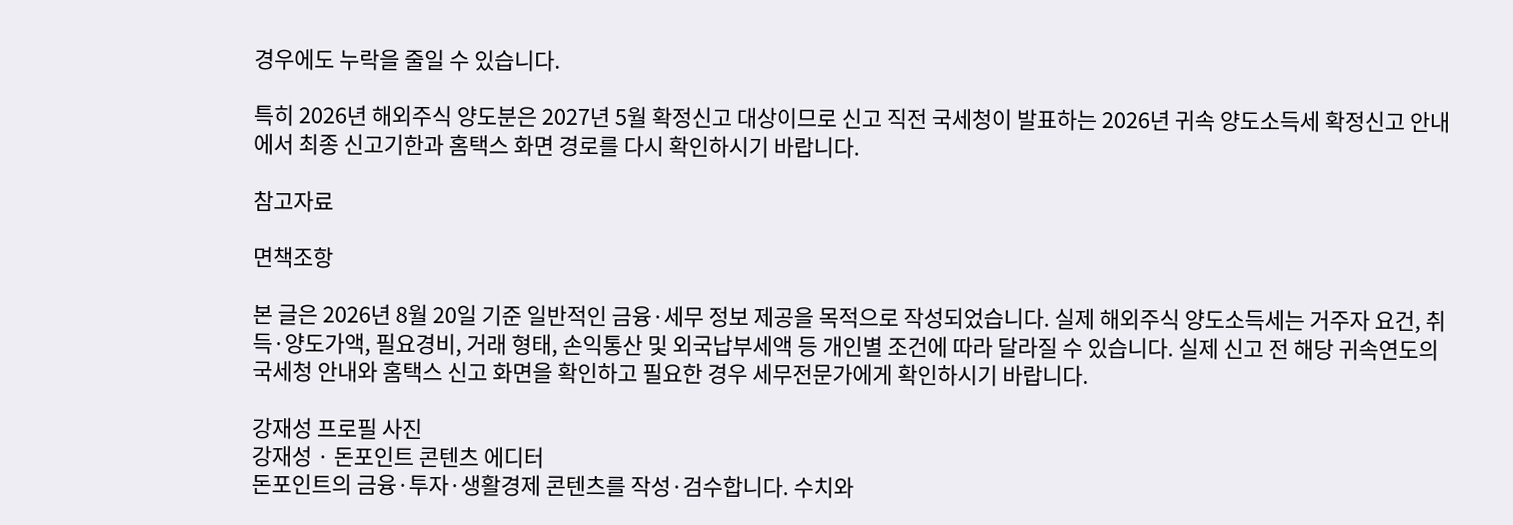경우에도 누락을 줄일 수 있습니다.

특히 2026년 해외주식 양도분은 2027년 5월 확정신고 대상이므로 신고 직전 국세청이 발표하는 2026년 귀속 양도소득세 확정신고 안내에서 최종 신고기한과 홈택스 화면 경로를 다시 확인하시기 바랍니다.

참고자료

면책조항

본 글은 2026년 8월 20일 기준 일반적인 금융·세무 정보 제공을 목적으로 작성되었습니다. 실제 해외주식 양도소득세는 거주자 요건, 취득·양도가액, 필요경비, 거래 형태, 손익통산 및 외국납부세액 등 개인별 조건에 따라 달라질 수 있습니다. 실제 신고 전 해당 귀속연도의 국세청 안내와 홈택스 신고 화면을 확인하고 필요한 경우 세무전문가에게 확인하시기 바랍니다.

강재성 프로필 사진
강재성 · 돈포인트 콘텐츠 에디터
돈포인트의 금융·투자·생활경제 콘텐츠를 작성·검수합니다. 수치와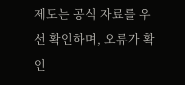제도는 공식 자료를 우선 확인하며, 오류가 확인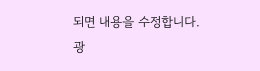되면 내용을 수정합니다.
광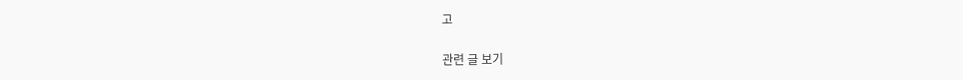고

관련 글 보기